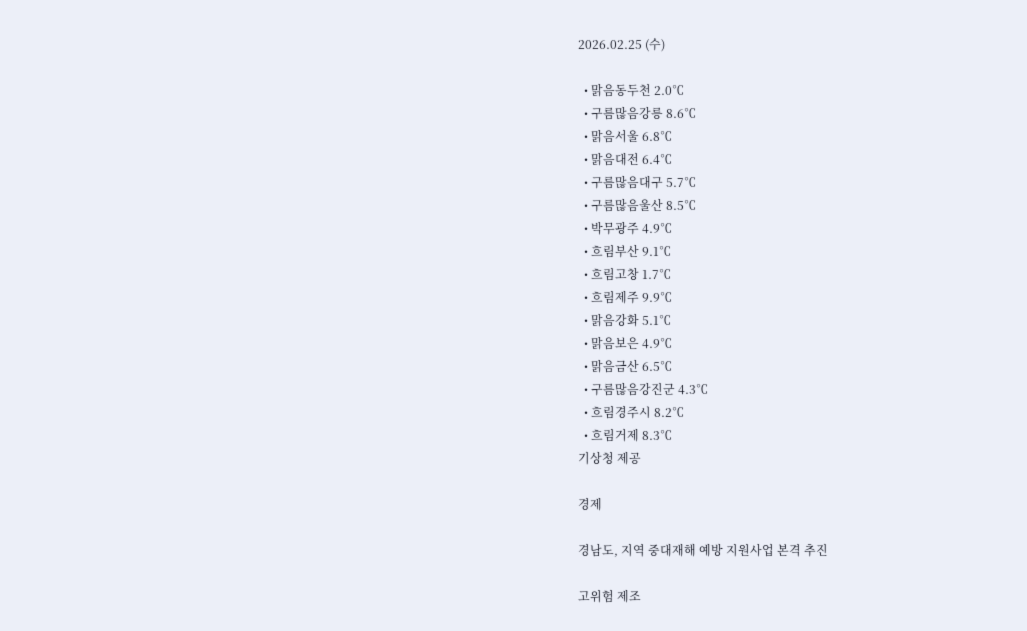2026.02.25 (수)

  • 맑음동두천 2.0℃
  • 구름많음강릉 8.6℃
  • 맑음서울 6.8℃
  • 맑음대전 6.4℃
  • 구름많음대구 5.7℃
  • 구름많음울산 8.5℃
  • 박무광주 4.9℃
  • 흐림부산 9.1℃
  • 흐림고창 1.7℃
  • 흐림제주 9.9℃
  • 맑음강화 5.1℃
  • 맑음보은 4.9℃
  • 맑음금산 6.5℃
  • 구름많음강진군 4.3℃
  • 흐림경주시 8.2℃
  • 흐림거제 8.3℃
기상청 제공

경제

경남도, 지역 중대재해 예방 지원사업 본격 추진

고위험 제조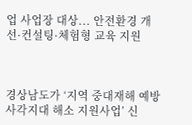업 사업장 대상... 안전환경 개선·컨설팅·체험형 교육 지원



경상남도가 ‘지역 중대재해 예방 사각지대 해소 지원사업’ 신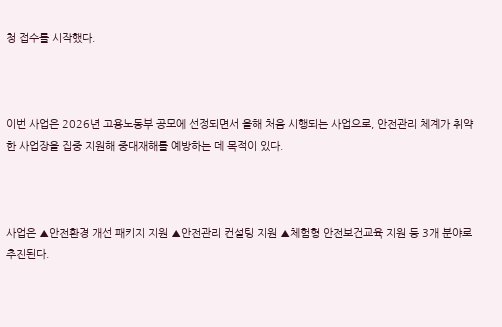청 접수를 시작했다.



이번 사업은 2026년 고용노동부 공모에 선정되면서 올해 처음 시행되는 사업으로, 안전관리 체계가 취약한 사업장을 집중 지원해 중대재해를 예방하는 데 목적이 있다.



사업은 ▲안전환경 개선 패키지 지원 ▲안전관리 컨설팅 지원 ▲체험형 안전보건교육 지원 등 3개 분야로 추진된다.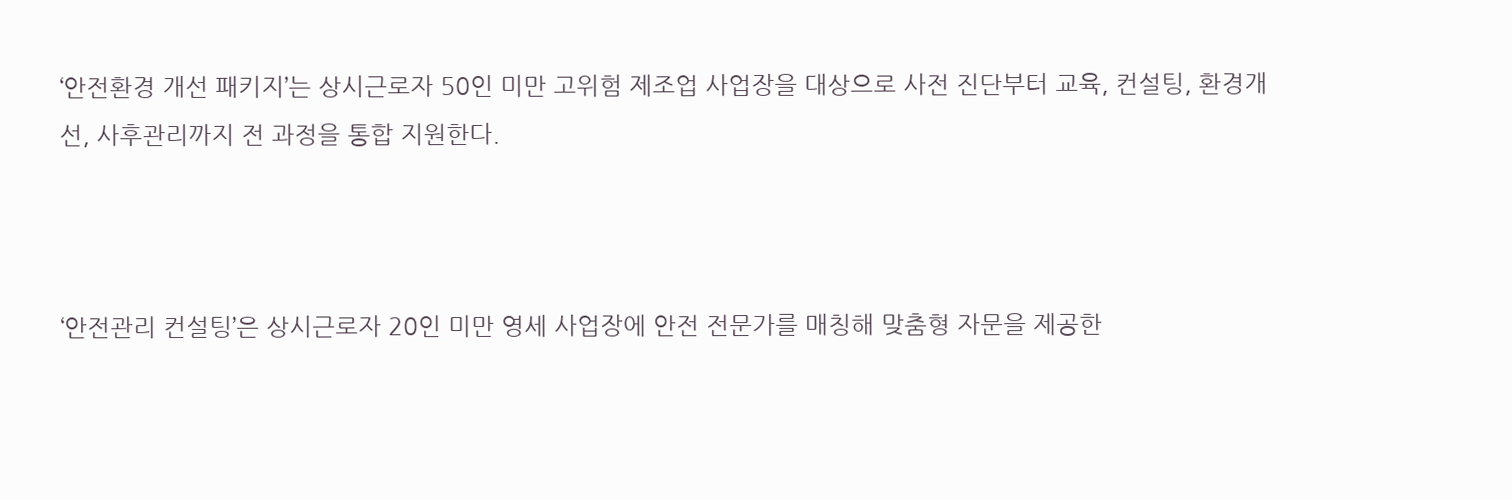‘안전환경 개선 패키지’는 상시근로자 50인 미만 고위험 제조업 사업장을 대상으로 사전 진단부터 교육, 컨설팅, 환경개선, 사후관리까지 전 과정을 통합 지원한다.



‘안전관리 컨설팅’은 상시근로자 20인 미만 영세 사업장에 안전 전문가를 매칭해 맞춤형 자문을 제공한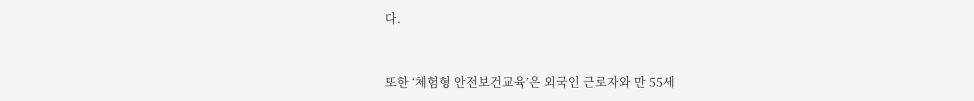다.



또한 ‘체험형 안전보건교육’은 외국인 근로자와 만 55세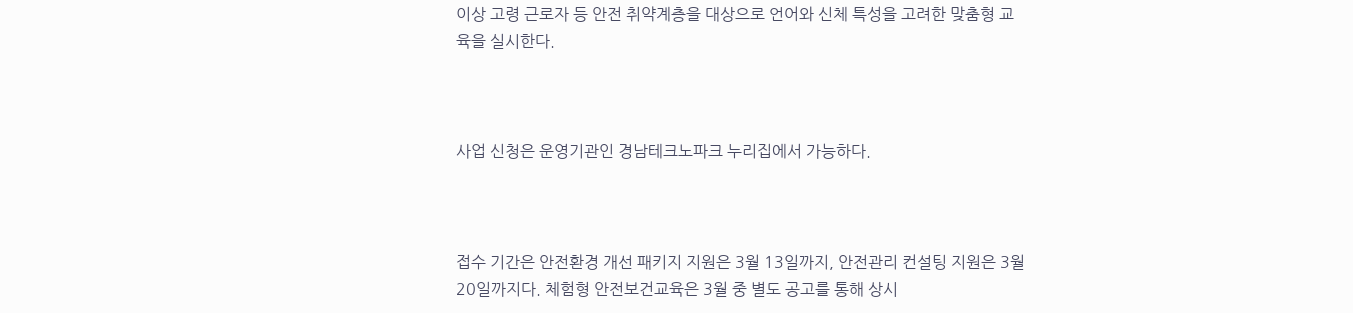이상 고령 근로자 등 안전 취약계층을 대상으로 언어와 신체 특성을 고려한 맞춤형 교육을 실시한다.



사업 신청은 운영기관인 경남테크노파크 누리집에서 가능하다.



접수 기간은 안전환경 개선 패키지 지원은 3월 13일까지, 안전관리 컨설팅 지원은 3월 20일까지다. 체험형 안전보건교육은 3월 중 별도 공고를 통해 상시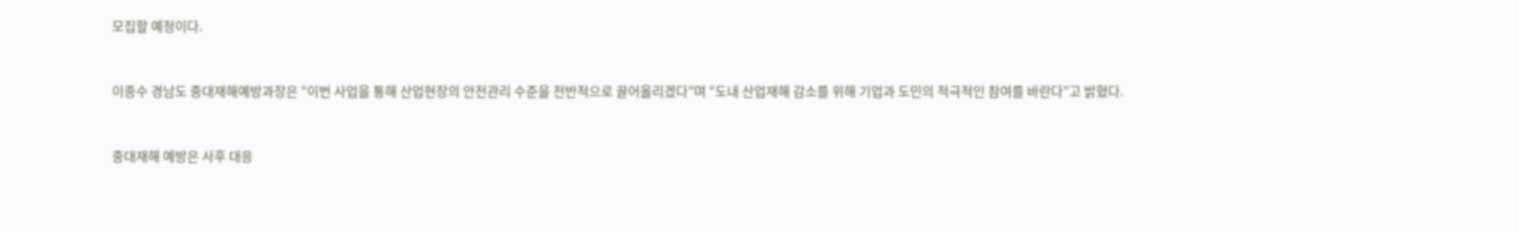모집할 예정이다.



이종수 경남도 중대재해예방과장은 “이번 사업을 통해 산업현장의 안전관리 수준을 전반적으로 끌어올리겠다”며 “도내 산업재해 감소를 위해 기업과 도민의 적극적인 참여를 바란다”고 밝혔다.



중대재해 예방은 사후 대응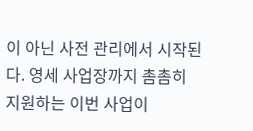이 아닌 사전 관리에서 시작된다. 영세 사업장까지 촘촘히 지원하는 이번 사업이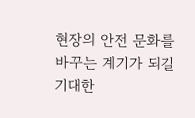현장의 안전 문화를 바꾸는 계기가 되길 기대한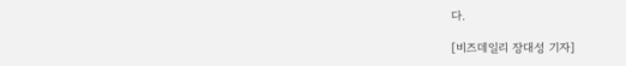다.

[비즈데일리 장대성 기자]